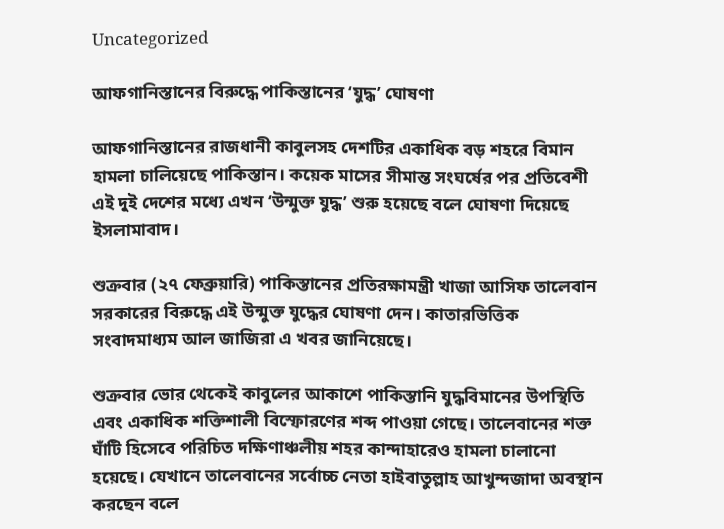Uncategorized

আফগানিস্তানের বিরুদ্ধে পাকিস্তানের ‘যুদ্ধ’ ঘোষণা

আফগানিস্তানের রাজধানী কাবুলসহ দেশটির একাধিক বড় শহরে বিমান হামলা চালিয়েছে পাকিস্তান। কয়েক মাসের সীমান্ত সংঘর্ষের পর প্রতিবেশী এই দুই দেশের মধ্যে এখন ‘উন্মুক্ত যুদ্ধ’ শুরু হয়েছে বলে ঘোষণা দিয়েছে ইসলামাবাদ।

শুক্রবার (২৭ ফেব্রুয়ারি) পাকিস্তানের প্রতিরক্ষামন্ত্রী খাজা আসিফ তালেবান সরকারের বিরুদ্ধে এই উন্মুক্ত যুদ্ধের ঘোষণা দেন। কাতারভিত্তিক সংবাদমাধ্যম আল জাজিরা এ খবর জানিয়েছে।

শুক্রবার ভোর থেকেই কাবুলের আকাশে পাকিস্তানি যুদ্ধবিমানের উপস্থিতি এবং একাধিক শক্তিশালী বিস্ফোরণের শব্দ পাওয়া গেছে। তালেবানের শক্ত ঘাঁটি হিসেবে পরিচিত দক্ষিণাঞ্চলীয় শহর কান্দাহারেও হামলা চালানো হয়েছে। যেখানে তালেবানের সর্বোচ্চ নেতা হাইবাতুল্লাহ আখুন্দজাদা অবস্থান করছেন বলে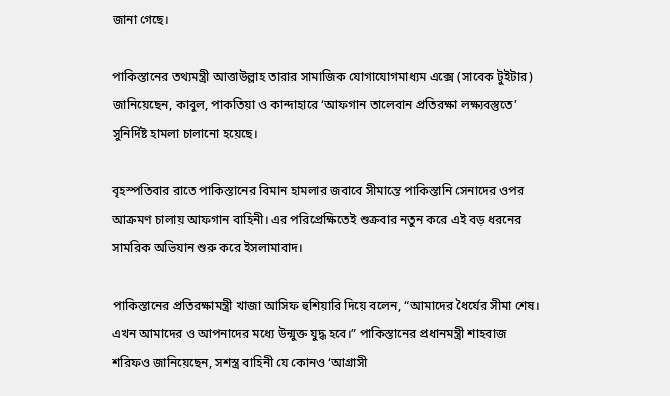জানা গেছে।

পাকিস্তানের তথ্যমন্ত্রী আত্তাউল্লাহ তারার সামাজিক যোগাযোগমাধ্যম এক্সে (সাবেক টুইটার) জানিয়েছেন, কাবুল, পাকতিয়া ও কান্দাহারে ‘আফগান তালেবান প্রতিরক্ষা লক্ষ্যবস্তুতে’ সুনির্দিষ্ট হামলা চালানো হয়েছে।

বৃহস্পতিবার রাতে পাকিস্তানের বিমান হামলার জবাবে সীমান্তে পাকিস্তানি সেনাদের ওপর আক্রমণ চালায় আফগান বাহিনী। এর পরিপ্রেক্ষিতেই শুক্রবার নতুন করে এই বড় ধরনের সামরিক অভিযান শুরু করে ইসলামাবাদ।

পাকিস্তানের প্রতিরক্ষামন্ত্রী খাজা আসিফ হুশিয়ারি দিয়ে বলেন, “আমাদের ধৈর্যের সীমা শেষ। এখন আমাদের ও আপনাদের মধ্যে উন্মুক্ত যুদ্ধ হবে।” পাকিস্তানের প্রধানমন্ত্রী শাহবাজ শরিফও জানিয়েছেন, সশস্ত্র বাহিনী যে কোনও ‘আগ্রাসী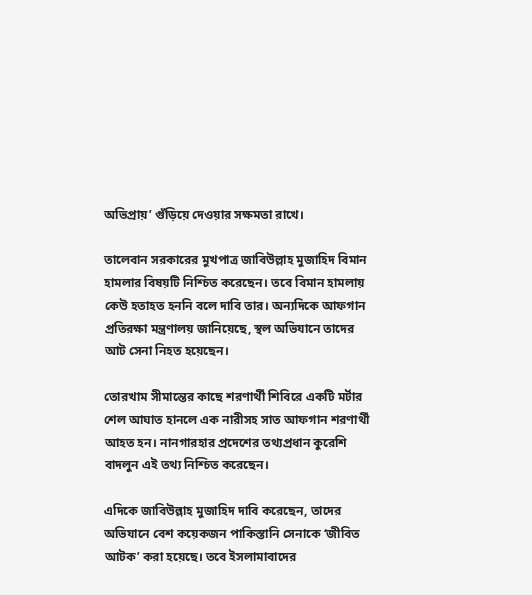অভিপ্রায়’ গুঁড়িয়ে দেওয়ার সক্ষমতা রাখে।

তালেবান সরকারের মুখপাত্র জাবিউল্লাহ মুজাহিদ বিমান হামলার বিষয়টি নিশ্চিত করেছেন। তবে বিমান হামলায় কেউ হতাহত হননি বলে দাবি তার। অন্যদিকে আফগান প্রতিরক্ষা মন্ত্রণালয় জানিয়েছে, স্থল অভিযানে তাদের আট সেনা নিহত হয়েছেন।

তোরখাম সীমান্তের কাছে শরণার্থী শিবিরে একটি মর্টার শেল আঘাত হানলে এক নারীসহ সাত আফগান শরণার্থী আহত হন। নানগারহার প্রদেশের তথ্যপ্রধান কুরেশি বাদলুন এই তথ্য নিশ্চিত করেছেন।

এদিকে জাবিউল্লাহ মুজাহিদ দাবি করেছেন, তাদের অভিযানে বেশ কয়েকজন পাকিস্তানি সেনাকে ‘জীবিত আটক’ করা হয়েছে। তবে ইসলামাবাদের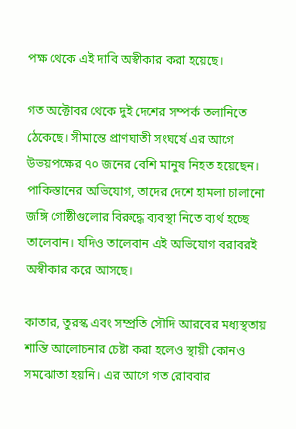পক্ষ থেকে এই দাবি অস্বীকার করা হয়েছে।

গত অক্টোবর থেকে দুই দেশের সম্পর্ক তলানিতে ঠেকেছে। সীমান্তে প্রাণঘাতী সংঘর্ষে এর আগে উভয়পক্ষের ৭০ জনের বেশি মানুষ নিহত হয়েছেন। পাকিস্তানের অভিযোগ, তাদের দেশে হামলা চালানো জঙ্গি গোষ্ঠীগুলোর বিরুদ্ধে ব্যবস্থা নিতে ব্যর্থ হচ্ছে তালেবান। যদিও তালেবান এই অভিযোগ বরাবরই অস্বীকার করে আসছে।

কাতার, তুরস্ক এবং সম্প্রতি সৌদি আরবের মধ্যস্থতায় শান্তি আলোচনার চেষ্টা করা হলেও স্থায়ী কোনও সমঝোতা হয়নি। এর আগে গত রোববার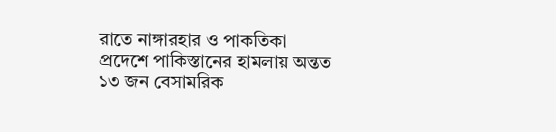রাতে নাঙ্গারহার ও পাকতিকা প্রদেশে পাকিস্তানের হামলায় অন্তত ১৩ জন বেসামরিক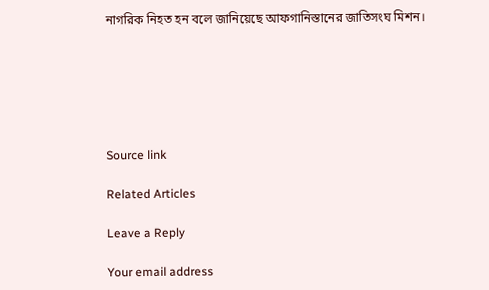নাগরিক নিহত হন বলে জানিয়েছে আফগানিস্তানের জাতিসংঘ মিশন।






Source link

Related Articles

Leave a Reply

Your email address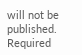will not be published. Required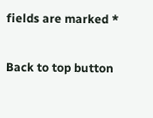fields are marked *

Back to top button